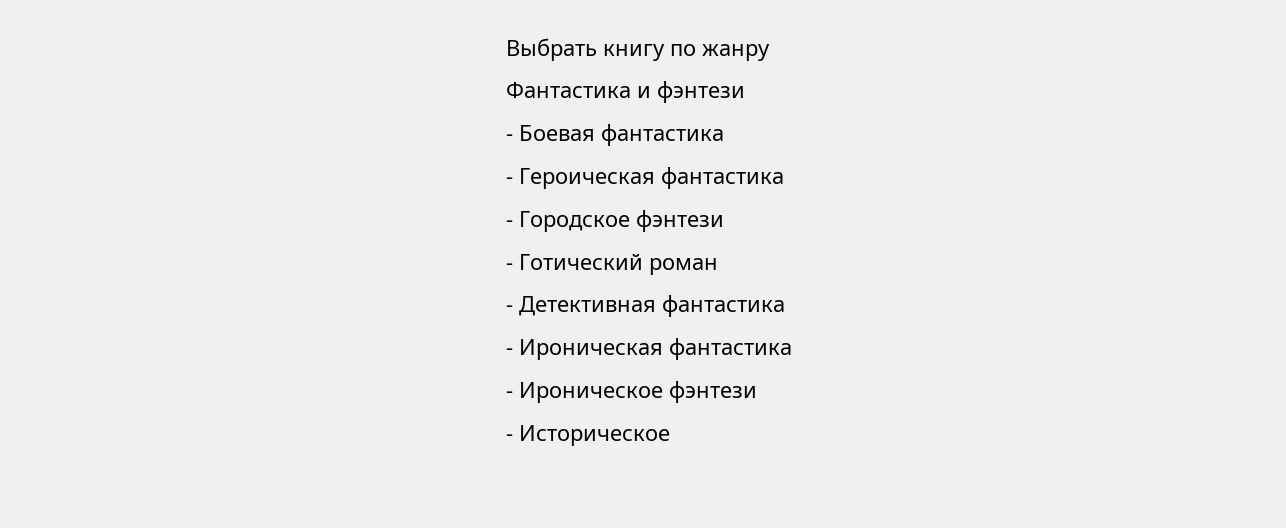Выбрать книгу по жанру
Фантастика и фэнтези
- Боевая фантастика
- Героическая фантастика
- Городское фэнтези
- Готический роман
- Детективная фантастика
- Ироническая фантастика
- Ироническое фэнтези
- Историческое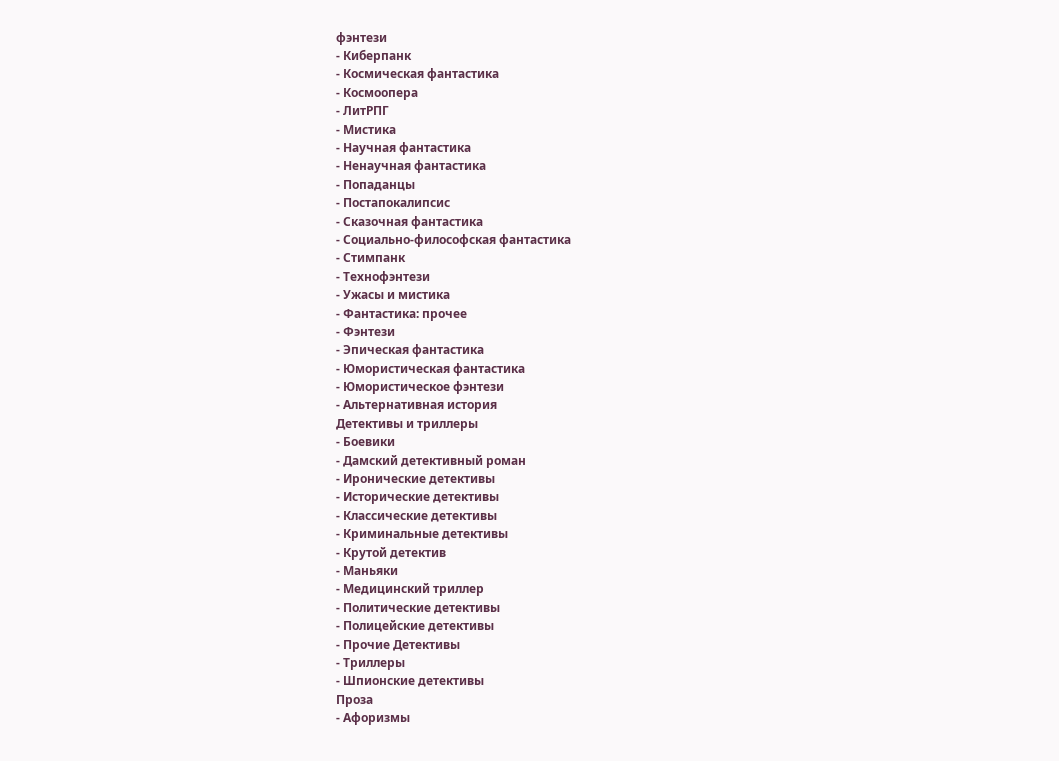фэнтези
- Киберпанк
- Космическая фантастика
- Космоопера
- ЛитРПГ
- Мистика
- Научная фантастика
- Ненаучная фантастика
- Попаданцы
- Постапокалипсис
- Сказочная фантастика
- Социально-философская фантастика
- Стимпанк
- Технофэнтези
- Ужасы и мистика
- Фантастика: прочее
- Фэнтези
- Эпическая фантастика
- Юмористическая фантастика
- Юмористическое фэнтези
- Альтернативная история
Детективы и триллеры
- Боевики
- Дамский детективный роман
- Иронические детективы
- Исторические детективы
- Классические детективы
- Криминальные детективы
- Крутой детектив
- Маньяки
- Медицинский триллер
- Политические детективы
- Полицейские детективы
- Прочие Детективы
- Триллеры
- Шпионские детективы
Проза
- Афоризмы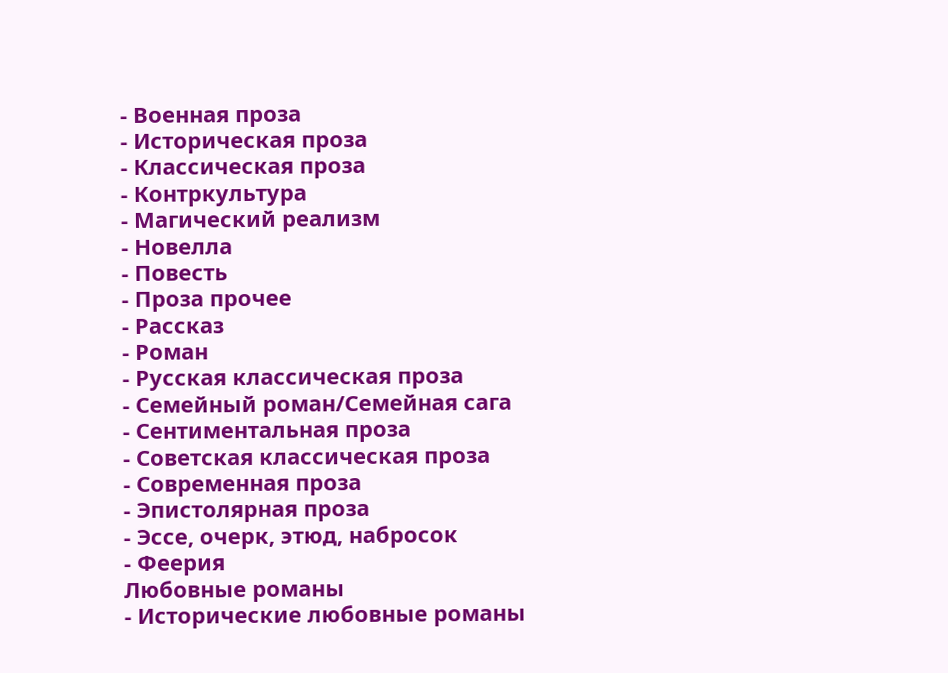- Военная проза
- Историческая проза
- Классическая проза
- Контркультура
- Магический реализм
- Новелла
- Повесть
- Проза прочее
- Рассказ
- Роман
- Русская классическая проза
- Семейный роман/Семейная сага
- Сентиментальная проза
- Советская классическая проза
- Современная проза
- Эпистолярная проза
- Эссе, очерк, этюд, набросок
- Феерия
Любовные романы
- Исторические любовные романы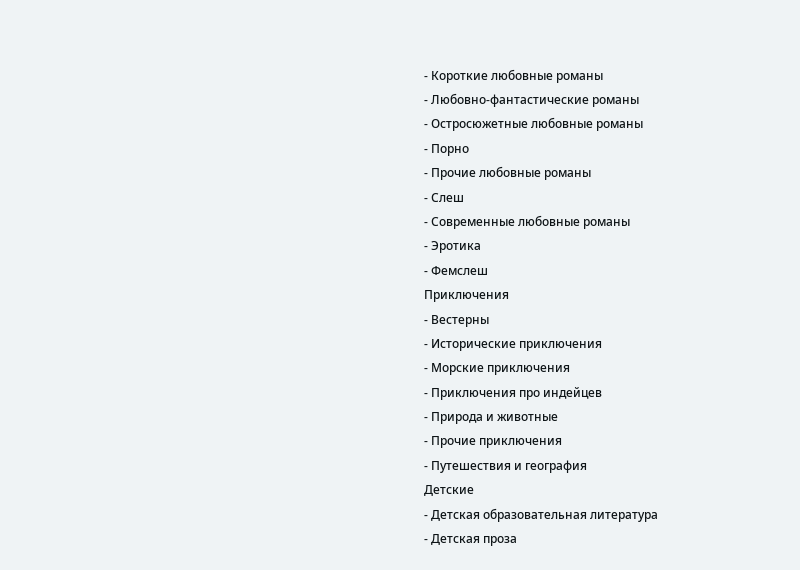- Короткие любовные романы
- Любовно-фантастические романы
- Остросюжетные любовные романы
- Порно
- Прочие любовные романы
- Слеш
- Современные любовные романы
- Эротика
- Фемслеш
Приключения
- Вестерны
- Исторические приключения
- Морские приключения
- Приключения про индейцев
- Природа и животные
- Прочие приключения
- Путешествия и география
Детские
- Детская образовательная литература
- Детская проза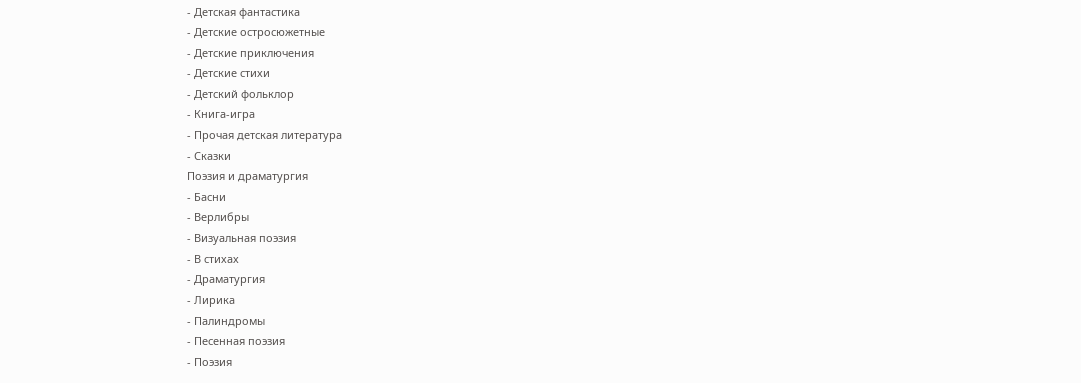- Детская фантастика
- Детские остросюжетные
- Детские приключения
- Детские стихи
- Детский фольклор
- Книга-игра
- Прочая детская литература
- Сказки
Поэзия и драматургия
- Басни
- Верлибры
- Визуальная поэзия
- В стихах
- Драматургия
- Лирика
- Палиндромы
- Песенная поэзия
- Поэзия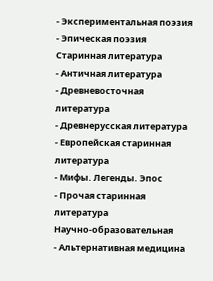- Экспериментальная поэзия
- Эпическая поэзия
Старинная литература
- Античная литература
- Древневосточная литература
- Древнерусская литература
- Европейская старинная литература
- Мифы. Легенды. Эпос
- Прочая старинная литература
Научно-образовательная
- Альтернативная медицина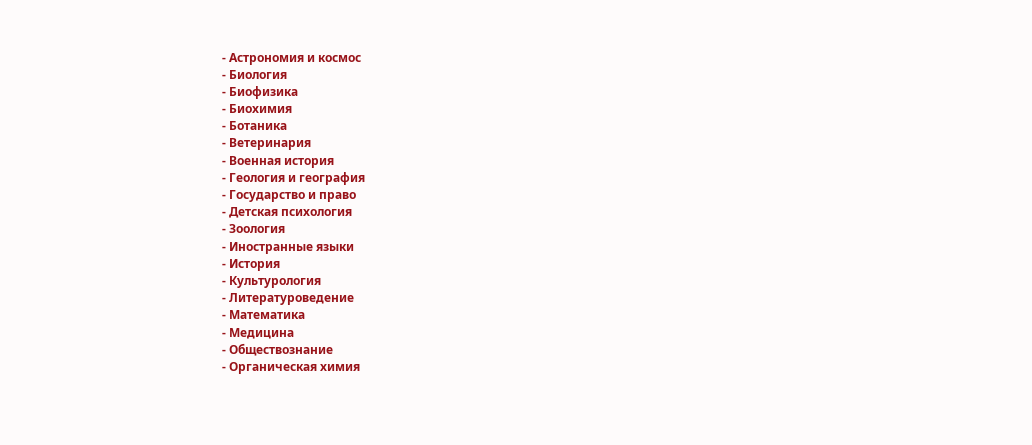- Астрономия и космос
- Биология
- Биофизика
- Биохимия
- Ботаника
- Ветеринария
- Военная история
- Геология и география
- Государство и право
- Детская психология
- Зоология
- Иностранные языки
- История
- Культурология
- Литературоведение
- Математика
- Медицина
- Обществознание
- Органическая химия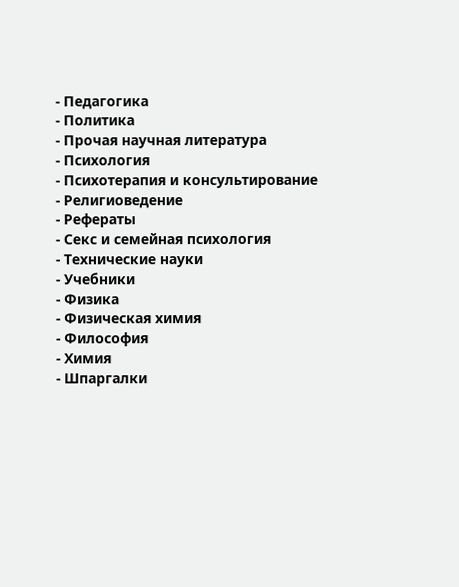- Педагогика
- Политика
- Прочая научная литература
- Психология
- Психотерапия и консультирование
- Религиоведение
- Рефераты
- Секс и семейная психология
- Технические науки
- Учебники
- Физика
- Физическая химия
- Философия
- Химия
- Шпаргалки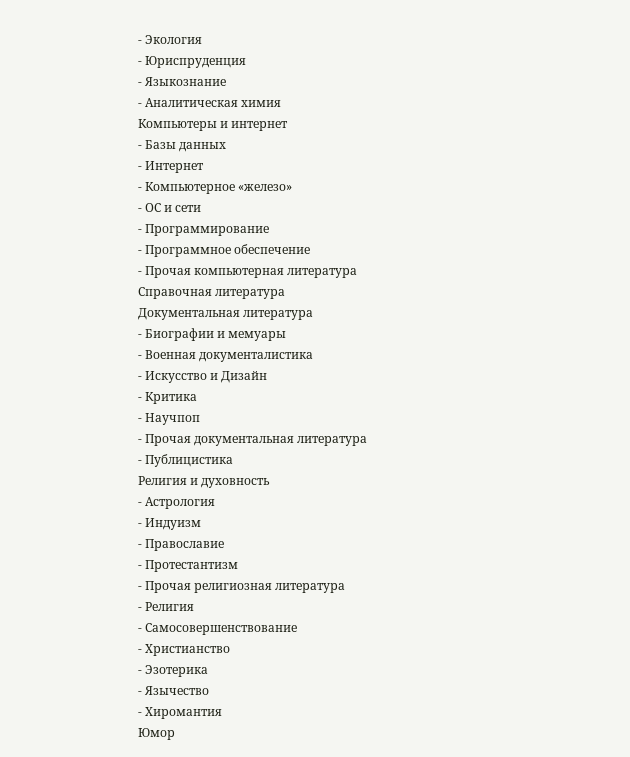- Экология
- Юриспруденция
- Языкознание
- Аналитическая химия
Компьютеры и интернет
- Базы данных
- Интернет
- Компьютерное «железо»
- ОС и сети
- Программирование
- Программное обеспечение
- Прочая компьютерная литература
Справочная литература
Документальная литература
- Биографии и мемуары
- Военная документалистика
- Искусство и Дизайн
- Критика
- Научпоп
- Прочая документальная литература
- Публицистика
Религия и духовность
- Астрология
- Индуизм
- Православие
- Протестантизм
- Прочая религиозная литература
- Религия
- Самосовершенствование
- Христианство
- Эзотерика
- Язычество
- Хиромантия
Юмор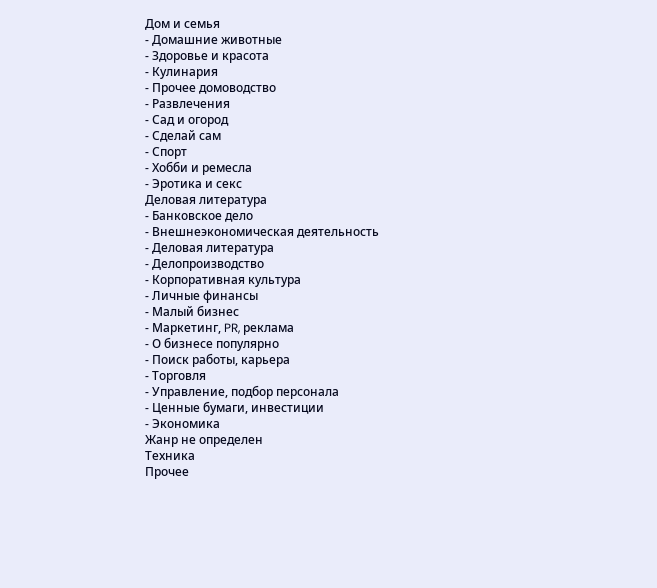Дом и семья
- Домашние животные
- Здоровье и красота
- Кулинария
- Прочее домоводство
- Развлечения
- Сад и огород
- Сделай сам
- Спорт
- Хобби и ремесла
- Эротика и секс
Деловая литература
- Банковское дело
- Внешнеэкономическая деятельность
- Деловая литература
- Делопроизводство
- Корпоративная культура
- Личные финансы
- Малый бизнес
- Маркетинг, PR, реклама
- О бизнесе популярно
- Поиск работы, карьера
- Торговля
- Управление, подбор персонала
- Ценные бумаги, инвестиции
- Экономика
Жанр не определен
Техника
Прочее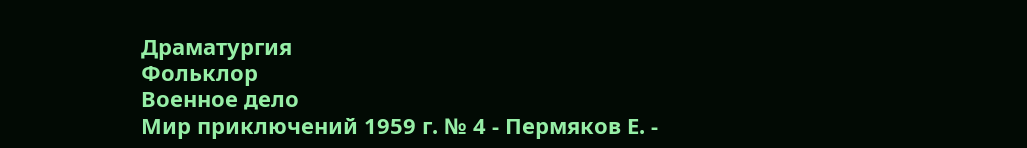Драматургия
Фольклор
Военное дело
Мир приключений 1959 г. № 4 - Пермяков Е. -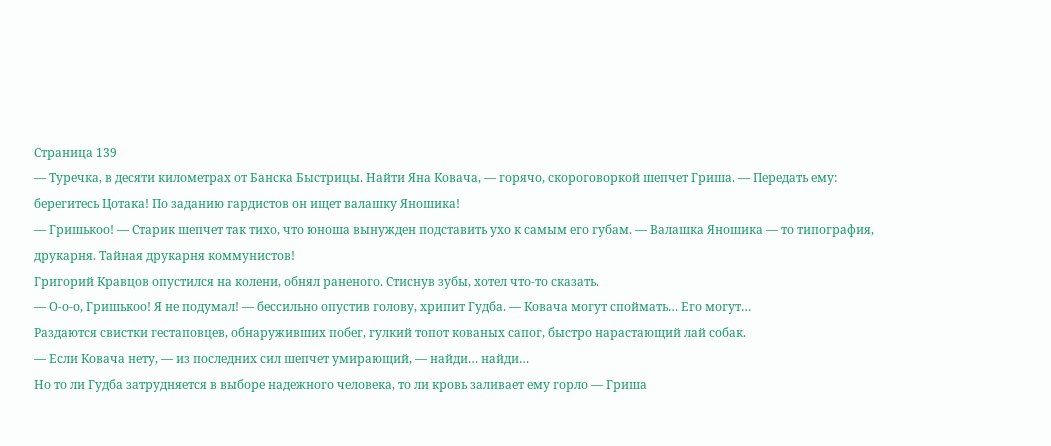Страница 139
— Туречка, в десяти километрах от Банска Быстрицы. Найти Яна Ковача, — горячо, скороговоркой шепчет Гриша. — Передать ему: берегитесь Цотака! По заданию гардистов он ищет валашку Яношика!
— Гришькоо! — Старик шепчет так тихо, что юноша вынужден подставить ухо к самым его губам. — Валашка Яношика — то типография, друкарня. Тайная друкарня коммунистов!
Григорий Кравцов опустился на колени, обнял раненого. Стиснув зубы, хотел что-то сказать.
— О-о-о, Гришькоо! Я не подумал! — бессильно опустив голову, хрипит Гудба. — Ковача могут споймать… Его могут…
Раздаются свистки гестаповцев, обнаруживших побег, гулкий топот кованых сапог, быстро нарастающий лай собак.
— Если Ковача нету, — из последних сил шепчет умирающий, — найди… найди…
Но то ли Гудба затрудняется в выборе надежного человека, то ли кровь заливает ему горло — Гриша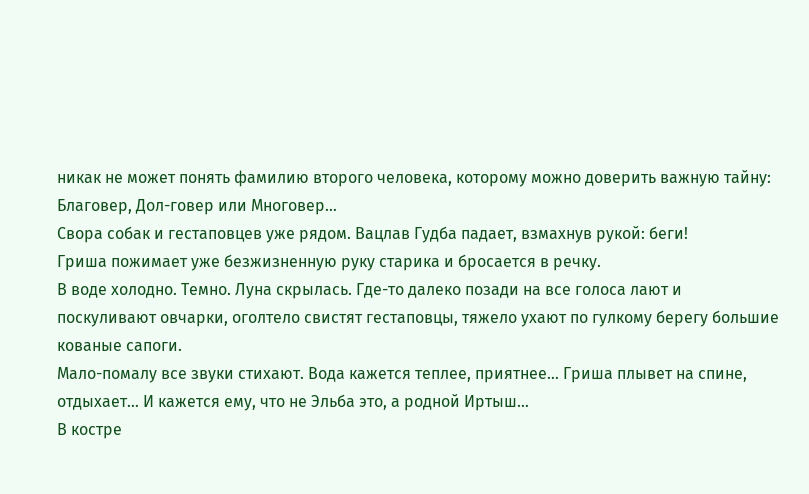никак не может понять фамилию второго человека, которому можно доверить важную тайну: Благовер, Дол-говер или Многовер…
Свора собак и гестаповцев уже рядом. Вацлав Гудба падает, взмахнув рукой: беги!
Гриша пожимает уже безжизненную руку старика и бросается в речку.
В воде холодно. Темно. Луна скрылась. Где-то далеко позади на все голоса лают и поскуливают овчарки, оголтело свистят гестаповцы, тяжело ухают по гулкому берегу большие кованые сапоги.
Мало-помалу все звуки стихают. Вода кажется теплее, приятнее… Гриша плывет на спине, отдыхает… И кажется ему, что не Эльба это, а родной Иртыш…
В костре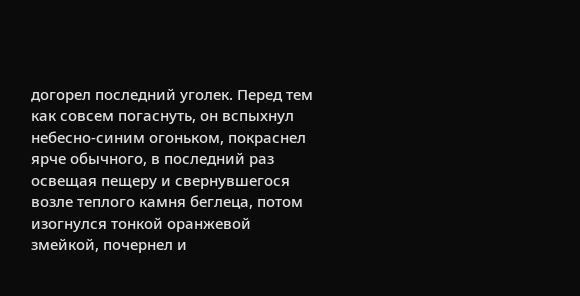догорел последний уголек. Перед тем как совсем погаснуть, он вспыхнул небесно-синим огоньком, покраснел ярче обычного, в последний раз освещая пещеру и свернувшегося возле теплого камня беглеца, потом изогнулся тонкой оранжевой змейкой, почернел и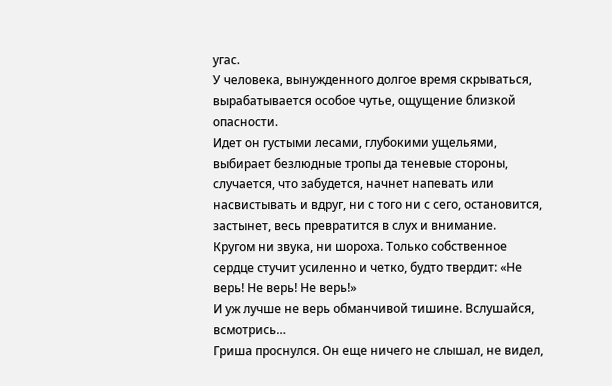угас.
У человека, вынужденного долгое время скрываться, вырабатывается особое чутье, ощущение близкой опасности.
Идет он густыми лесами, глубокими ущельями, выбирает безлюдные тропы да теневые стороны, случается, что забудется, начнет напевать или насвистывать и вдруг, ни с того ни с сего, остановится, застынет, весь превратится в слух и внимание.
Кругом ни звука, ни шороха. Только собственное сердце стучит усиленно и четко, будто твердит: «Не верь! Не верь! Не верь!»
И уж лучше не верь обманчивой тишине. Вслушайся, всмотрись…
Гриша проснулся. Он еще ничего не слышал, не видел,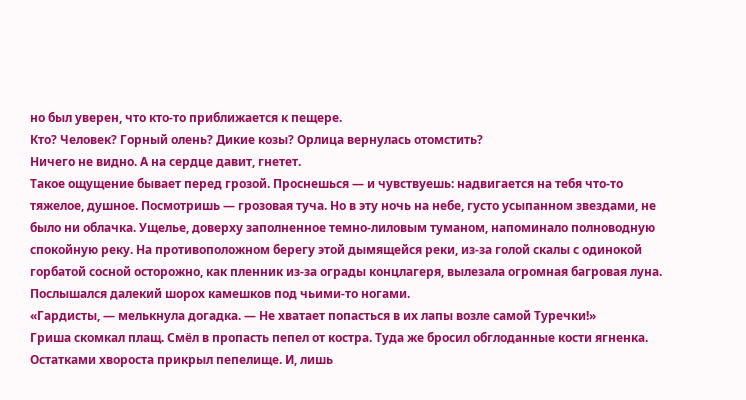но был уверен, что кто-то приближается к пещере.
Кто? Человек? Горный олень? Дикие козы? Орлица вернулась отомстить?
Ничего не видно. А на сердце давит, гнетет.
Такое ощущение бывает перед грозой. Проснешься — и чувствуешь: надвигается на тебя что-то тяжелое, душное. Посмотришь — грозовая туча. Но в эту ночь на небе, густо усыпанном звездами, не было ни облачка. Ущелье, доверху заполненное темно-лиловым туманом, напоминало полноводную спокойную реку. На противоположном берегу этой дымящейся реки, из-за голой скалы с одинокой горбатой сосной осторожно, как пленник из-за ограды концлагеря, вылезала огромная багровая луна.
Послышался далекий шорох камешков под чьими-то ногами.
«Гардисты, — мелькнула догадка. — Не хватает попасться в их лапы возле самой Туречки!»
Гриша скомкал плащ. Смёл в пропасть пепел от костра. Туда же бросил обглоданные кости ягненка. Остатками хвороста прикрыл пепелище. И, лишь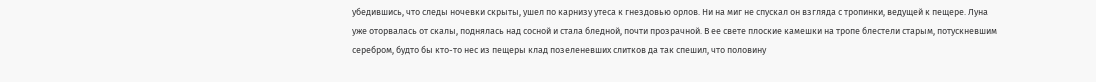убедившись, что следы ночевки скрыты, ушел по карнизу утеса к гнездовью орлов. Ни на миг не спускал он взгляда с тропинки, ведущей к пещере. Луна уже оторвалась от скалы, поднялась над сосной и стала бледной, почти прозрачной. В ее свете плоские камешки на тропе блестели старым, потускневшим серебром, будто бы кто-то нес из пещеры клад позеленевших слитков да так спешил, что половину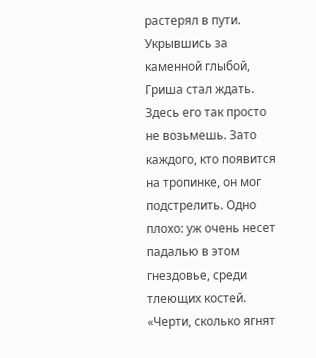растерял в пути.
Укрывшись за каменной глыбой, Гриша стал ждать. Здесь его так просто не возьмешь. Зато каждого, кто появится на тропинке, он мог подстрелить. Одно плохо: уж очень несет падалью в этом гнездовье, среди тлеющих костей.
«Черти, сколько ягнят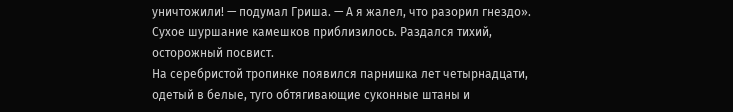уничтожили! — подумал Гриша. — А я жалел, что разорил гнездо».
Сухое шуршание камешков приблизилось. Раздался тихий, осторожный посвист.
На серебристой тропинке появился парнишка лет четырнадцати, одетый в белые, туго обтягивающие суконные штаны и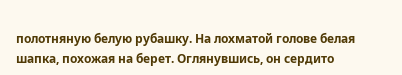полотняную белую рубашку. На лохматой голове белая шапка, похожая на берет. Оглянувшись, он сердито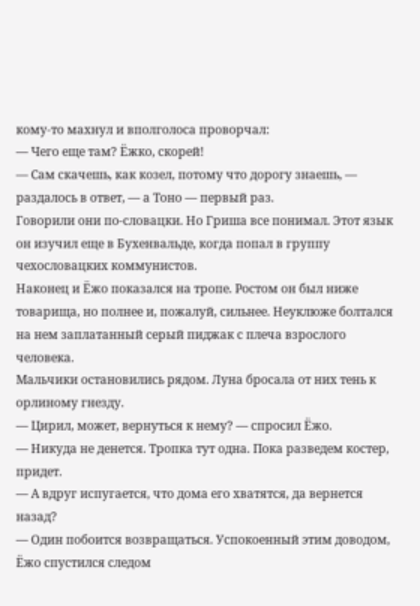кому-то махнул и вполголоса проворчал:
— Чего еще там? Ёжко, скорей!
— Сам скачешь, как козел, потому что дорогу знаешь, — раздалось в ответ, — а Тоно — первый раз.
Говорили они по-словацки. Но Гриша все понимал. Этот язык он изучил еще в Бухенвальде, когда попал в группу чехословацких коммунистов.
Наконец и Ёжо показался на тропе. Ростом он был ниже товарища, но полнее и, пожалуй, сильнее. Неуклюже болтался на нем заплатанный серый пиджак с плеча взрослого человека.
Мальчики остановились рядом. Луна бросала от них тень к орлиному гнезду.
— Цирил, может, вернуться к нему? — спросил Ёжо.
— Никуда не денется. Тропка тут одна. Пока разведем костер, придет.
— А вдруг испугается, что дома его хватятся, да вернется назад?
— Один побоится возвращаться. Успокоенный этим доводом, Ёжо спустился следом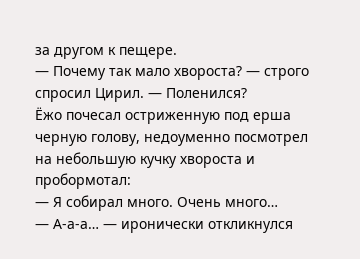за другом к пещере.
— Почему так мало хвороста? — строго спросил Цирил. — Поленился?
Ёжо почесал остриженную под ерша черную голову, недоуменно посмотрел на небольшую кучку хвороста и пробормотал:
— Я собирал много. Очень много…
— А-а-а… — иронически откликнулся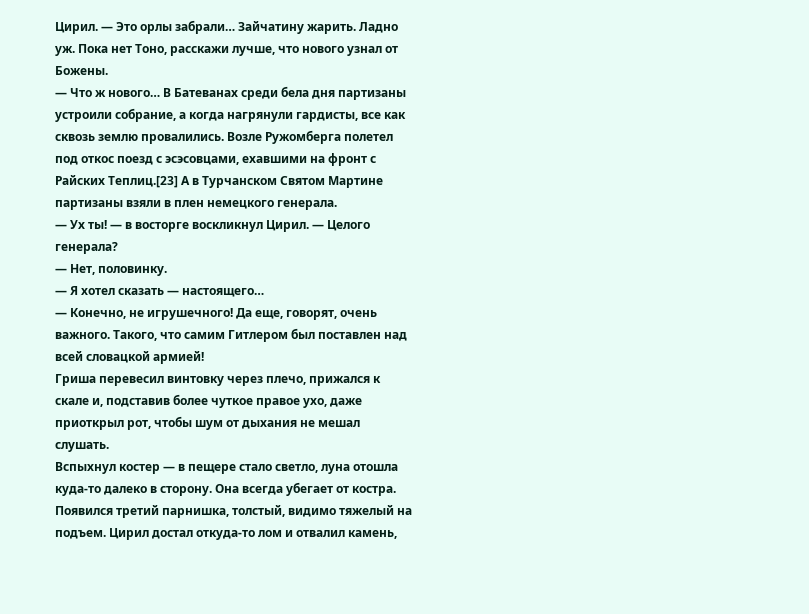Цирил. — Это орлы забрали… Зайчатину жарить. Ладно уж. Пока нет Тоно, расскажи лучше, что нового узнал от Божены.
— Что ж нового… В Батеванах среди бела дня партизаны устроили собрание, а когда нагрянули гардисты, все как сквозь землю провалились. Возле Ружомберга полетел под откос поезд с эсэсовцами, ехавшими на фронт с Райских Теплиц.[23] А в Турчанском Святом Мартине партизаны взяли в плен немецкого генерала.
— Ух ты! — в восторге воскликнул Цирил. — Целого генерала?
— Нет, половинку.
— Я хотел сказать — настоящего…
— Конечно, не игрушечного! Да еще, говорят, очень важного. Такого, что самим Гитлером был поставлен над всей словацкой армией!
Гриша перевесил винтовку через плечо, прижался к скале и, подставив более чуткое правое ухо, даже приоткрыл рот, чтобы шум от дыхания не мешал слушать.
Вспыхнул костер — в пещере стало светло, луна отошла куда-то далеко в сторону. Она всегда убегает от костра.
Появился третий парнишка, толстый, видимо тяжелый на подъем. Цирил достал откуда-то лом и отвалил камень,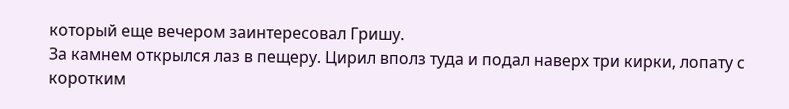который еще вечером заинтересовал Гришу.
За камнем открылся лаз в пещеру. Цирил вполз туда и подал наверх три кирки, лопату с коротким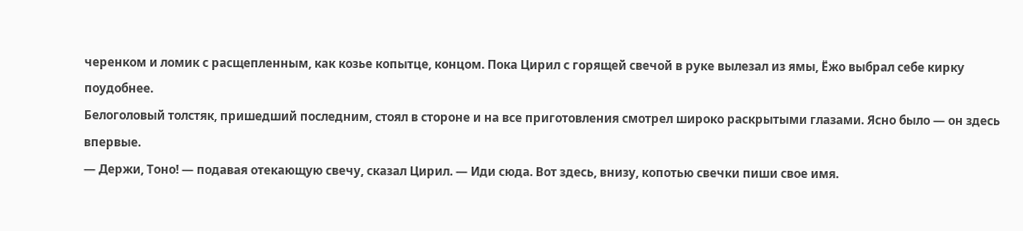черенком и ломик с расщепленным, как козье копытце, концом. Пока Цирил с горящей свечой в руке вылезал из ямы, Ёжо выбрал себе кирку поудобнее.
Белоголовый толстяк, пришедший последним, стоял в стороне и на все приготовления смотрел широко раскрытыми глазами. Ясно было — он здесь впервые.
— Держи, Тоно! — подавая отекающую свечу, сказал Цирил. — Иди сюда. Вот здесь, внизу, копотью свечки пиши свое имя.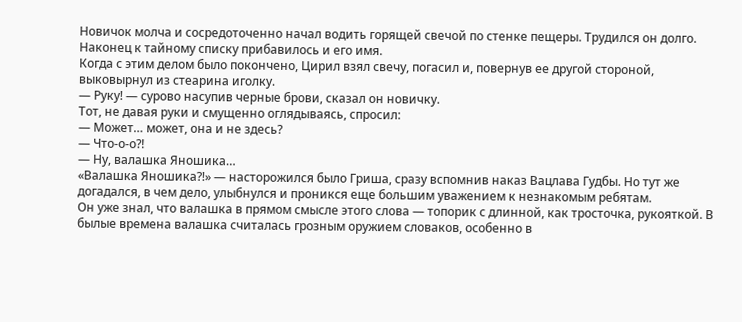Новичок молча и сосредоточенно начал водить горящей свечой по стенке пещеры. Трудился он долго. Наконец к тайному списку прибавилось и его имя.
Когда с этим делом было покончено, Цирил взял свечу, погасил и, повернув ее другой стороной, выковырнул из стеарина иголку.
— Руку! — сурово насупив черные брови, сказал он новичку.
Тот, не давая руки и смущенно оглядываясь, спросил:
— Может… может, она и не здесь?
— Что-о-о?!
— Ну, валашка Яношика…
«Валашка Яношика?!» — насторожился было Гриша, сразу вспомнив наказ Вацлава Гудбы. Но тут же догадался, в чем дело, улыбнулся и проникся еще большим уважением к незнакомым ребятам.
Он уже знал, что валашка в прямом смысле этого слова — топорик с длинной, как тросточка, рукояткой. В былые времена валашка считалась грозным оружием словаков, особенно в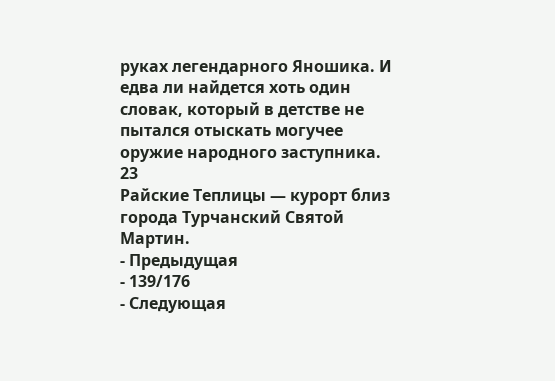руках легендарного Яношика. И едва ли найдется хоть один словак, который в детстве не пытался отыскать могучее оружие народного заступника.
23
Райские Теплицы — курорт близ города Турчанский Святой Мартин.
- Предыдущая
- 139/176
- Следующая